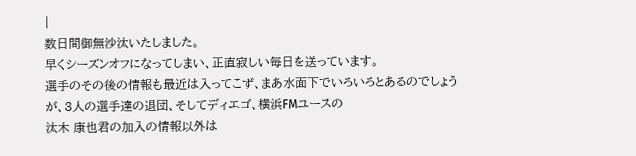|
数日間御無沙汰いたしました。
早くシーズンオフになってしまい、正直寂しい毎日を送っています。
選手のその後の情報も最近は入ってこず、まあ水面下でいろいろとあるのでしょうが、3人の選手達の退団、そしてディエゴ、横浜FMユースの
汰木 康也君の加入の情報以外は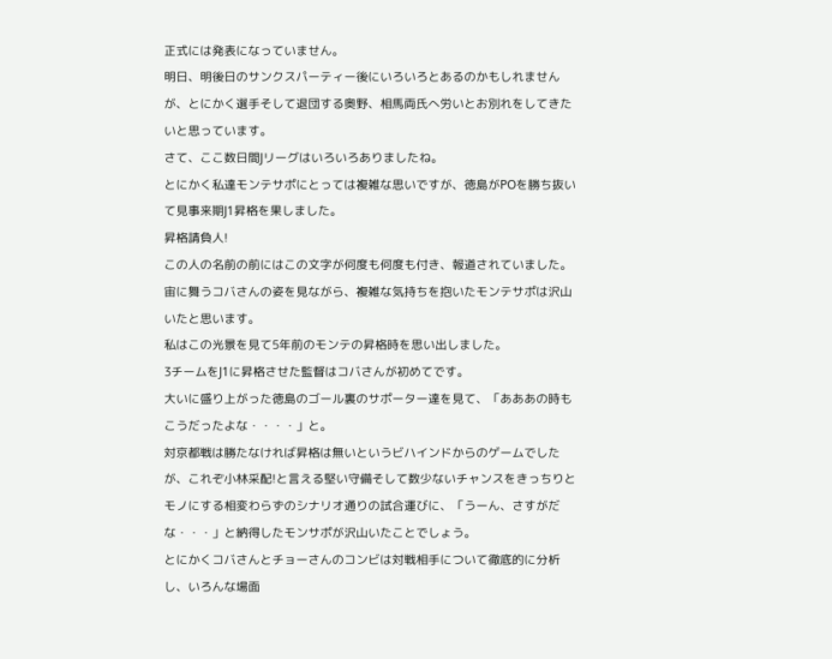正式には発表になっていません。
明日、明後日のサンクスパーティー後にいろいろとあるのかもしれませんが、とにかく選手そして退団する奥野、相馬両氏へ労いとお別れをしてきたいと思っています。
さて、ここ数日間Jリーグはいろいろありましたね。
とにかく私達モンテサポにとっては複雑な思いですが、徳島がPOを勝ち抜いて見事来期J1昇格を果しました。
昇格請負人!
この人の名前の前にはこの文字が何度も何度も付き、報道されていました。
宙に舞うコバさんの姿を見ながら、複雑な気持ちを抱いたモンテサポは沢山いたと思います。
私はこの光景を見て5年前のモンテの昇格時を思い出しました。
3チームをJ1に昇格させた監督はコバさんが初めてです。
大いに盛り上がった徳島のゴール裏のサポーター達を見て、「あああの時もこうだったよな・・・・」と。
対京都戦は勝たなければ昇格は無いというビハインドからのゲームでしたが、これぞ小林采配!と言える堅い守備そして数少ないチャンスをきっちりとモノにする相変わらずのシナリオ通りの試合運びに、「うーん、さすがだな・・・」と納得したモンサポが沢山いたことでしょう。
とにかくコバさんとチョーさんのコンビは対戦相手について徹底的に分析し、いろんな場面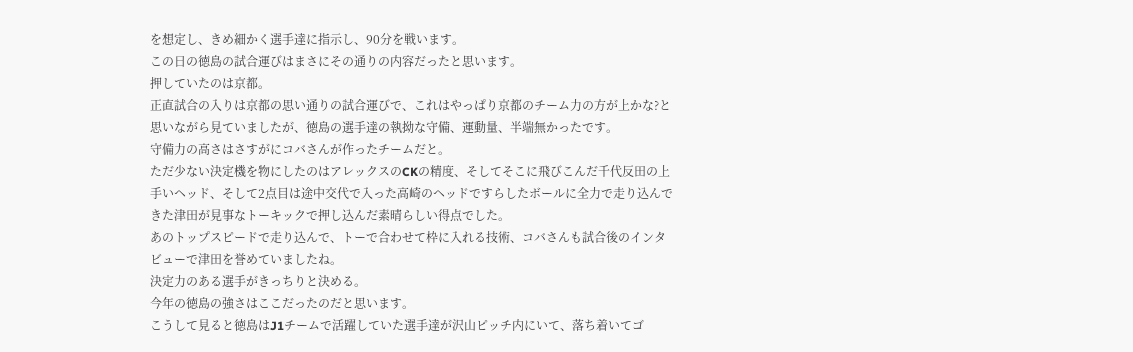を想定し、きめ細かく選手達に指示し、90分を戦います。
この日の徳島の試合運びはまさにその通りの内容だったと思います。
押していたのは京都。
正直試合の入りは京都の思い通りの試合運びで、これはやっぱり京都のチーム力の方が上かな?と思いながら見ていましたが、徳島の選手達の執拗な守備、運動量、半端無かったです。
守備力の高さはさすがにコバさんが作ったチームだと。
ただ少ない決定機を物にしたのはアレックスのCKの精度、そしてそこに飛びこんだ千代反田の上手いヘッド、そして2点目は途中交代で入った高崎のヘッドですらしたボールに全力で走り込んできた津田が見事なトーキックで押し込んだ素晴らしい得点でした。
あのトップスピードで走り込んで、トーで合わせて枠に入れる技術、コバさんも試合後のインタビューで津田を誉めていましたね。
決定力のある選手がきっちりと決める。
今年の徳島の強さはここだったのだと思います。
こうして見ると徳島はJ1チームで活躍していた選手達が沢山ピッチ内にいて、落ち着いてゴ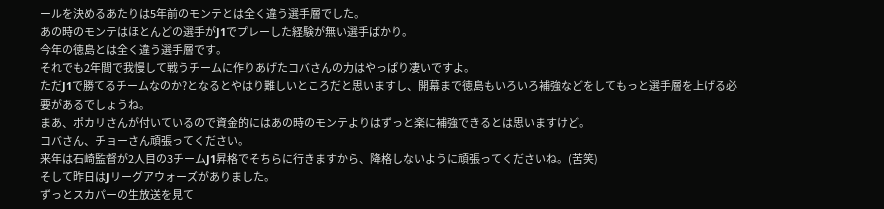ールを決めるあたりは5年前のモンテとは全く違う選手層でした。
あの時のモンテはほとんどの選手がJ1でプレーした経験が無い選手ばかり。
今年の徳島とは全く違う選手層です。
それでも2年間で我慢して戦うチームに作りあげたコバさんの力はやっぱり凄いですよ。
ただJ1で勝てるチームなのか?となるとやはり難しいところだと思いますし、開幕まで徳島もいろいろ補強などをしてもっと選手層を上げる必要があるでしょうね。
まあ、ポカリさんが付いているので資金的にはあの時のモンテよりはずっと楽に補強できるとは思いますけど。
コバさん、チョーさん頑張ってください。
来年は石崎監督が2人目の3チームJ1昇格でそちらに行きますから、降格しないように頑張ってくださいね。(苦笑)
そして昨日はJリーグアウォーズがありました。
ずっとスカパーの生放送を見て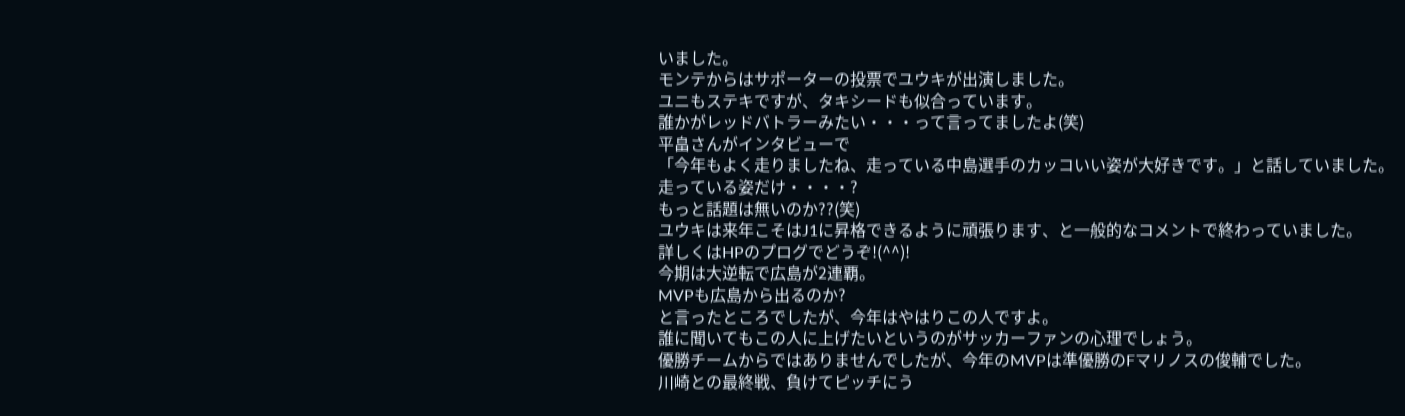いました。
モンテからはサポーターの投票でユウキが出演しました。
ユニもステキですが、タキシードも似合っています。
誰かがレッドバトラーみたい・・・って言ってましたよ(笑)
平畠さんがインタビューで
「今年もよく走りましたね、走っている中島選手のカッコいい姿が大好きです。」と話していました。
走っている姿だけ・・・・?
もっと話題は無いのか??(笑)
ユウキは来年こそはJ1に昇格できるように頑張ります、と一般的なコメントで終わっていました。
詳しくはHPのプログでどうぞ!(^^)!
今期は大逆転で広島が2連覇。
MVPも広島から出るのか?
と言ったところでしたが、今年はやはりこの人ですよ。
誰に聞いてもこの人に上げたいというのがサッカーファンの心理でしょう。
優勝チームからではありませんでしたが、今年のMVPは準優勝のFマリノスの俊輔でした。
川崎との最終戦、負けてピッチにう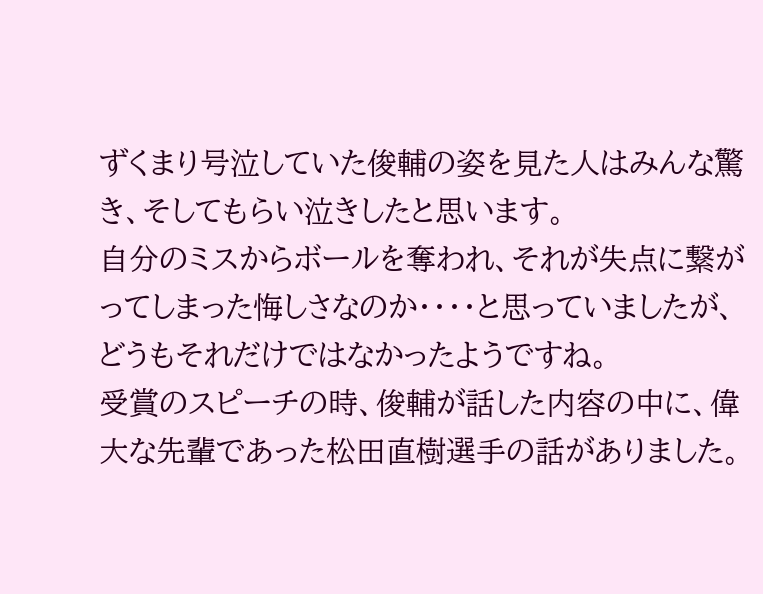ずくまり号泣していた俊輔の姿を見た人はみんな驚き、そしてもらい泣きしたと思います。
自分のミスからボールを奪われ、それが失点に繋がってしまった悔しさなのか・・・・と思っていましたが、どうもそれだけではなかったようですね。
受賞のスピーチの時、俊輔が話した内容の中に、偉大な先輩であった松田直樹選手の話がありました。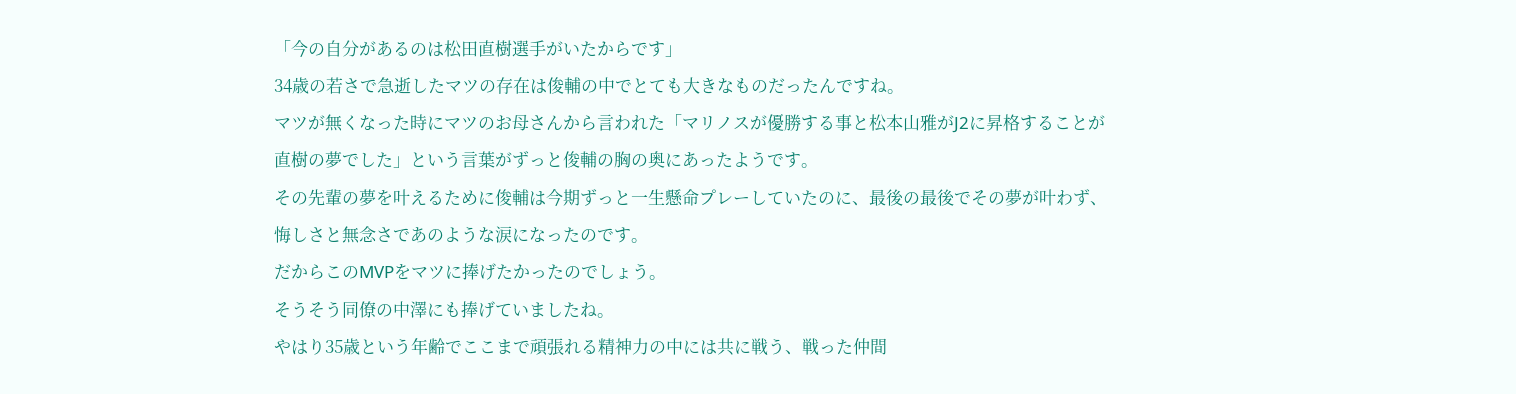「今の自分があるのは松田直樹選手がいたからです」
34歳の若さで急逝したマツの存在は俊輔の中でとても大きなものだったんですね。
マツが無くなった時にマツのお母さんから言われた「マリノスが優勝する事と松本山雅がJ2に昇格することが直樹の夢でした」という言葉がずっと俊輔の胸の奥にあったようです。
その先輩の夢を叶えるために俊輔は今期ずっと一生懸命プレーしていたのに、最後の最後でその夢が叶わず、悔しさと無念さであのような涙になったのです。
だからこのMVPをマツに捧げたかったのでしょう。
そうそう同僚の中澤にも捧げていましたね。
やはり35歳という年齢でここまで頑張れる精神力の中には共に戦う、戦った仲間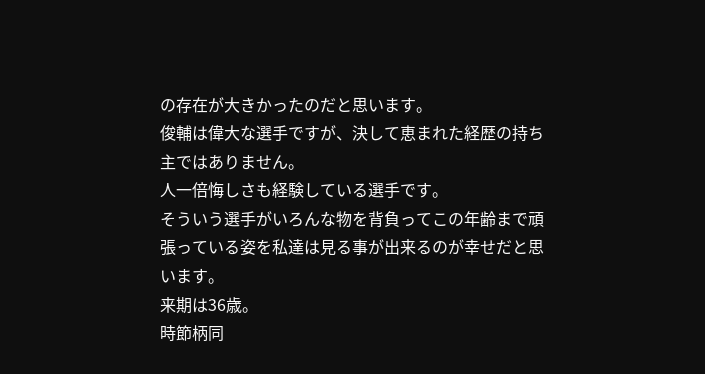の存在が大きかったのだと思います。
俊輔は偉大な選手ですが、決して恵まれた経歴の持ち主ではありません。
人一倍悔しさも経験している選手です。
そういう選手がいろんな物を背負ってこの年齢まで頑張っている姿を私達は見る事が出来るのが幸せだと思います。
来期は36歳。
時節柄同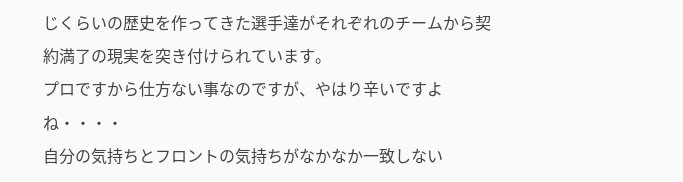じくらいの歴史を作ってきた選手達がそれぞれのチームから契約満了の現実を突き付けられています。
プロですから仕方ない事なのですが、やはり辛いですよね・・・・
自分の気持ちとフロントの気持ちがなかなか一致しない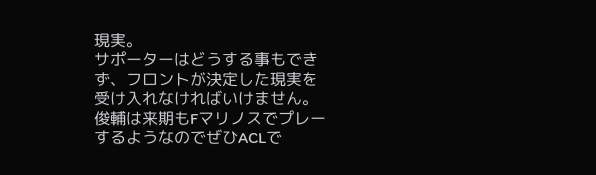現実。
サポーターはどうする事もできず、フロントが決定した現実を受け入れなければいけません。
俊輔は来期もFマリノスでプレーするようなのでぜひACLで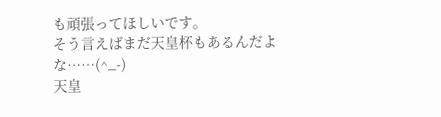も頑張ってほしいです。
そう言えばまだ天皇杯もあるんだよな……(^_-)
天皇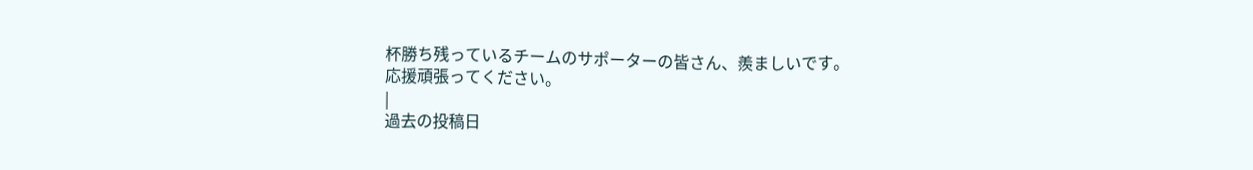杯勝ち残っているチームのサポーターの皆さん、羨ましいです。
応援頑張ってください。
|
過去の投稿日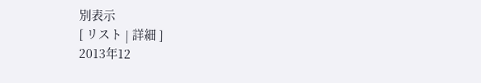別表示
[ リスト | 詳細 ]
2013年12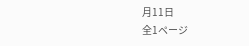月11日
全1ページ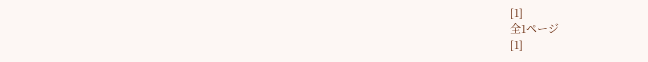[1]
全1ページ
[1]